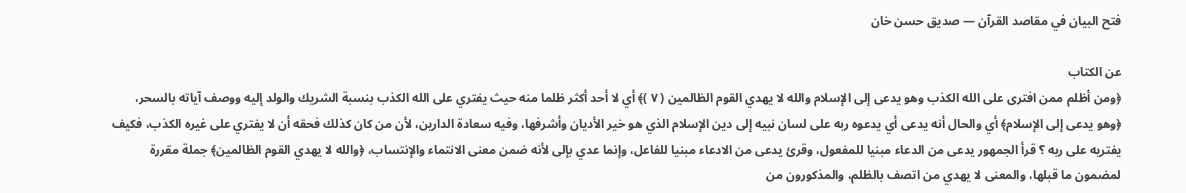فتح البيان في مقاصد القرآن — صديق حسن خان

عن الكتاب
﴿ومن أظلم ممن افترى على الله الكذب وهو يدعى إلى الإسلام والله لا يهدي القوم الظالمين ( ٧ )﴾ أي لا أحد أكثر ظلما منه حيث يفتري على الله الكذب بنسبة الشريك والولد إليه ووصف آياته بالسحر، ﴿وهو يدعى إلى الإسلام﴾ أي والحال أنه يدعى أي يدعوه ربه على لسان نبيه إلى دين الإسلام الذي هو خير الأديان وأشرفها، وفيه سعادة الدارين، لأن من كان كذلك فحقه أن لا يفتري على غيره الكذب، فكيف يفتريه على ربه ؟ قرأ الجمهور يدعى من الدعاء مبنيا للمفعول، وقرئ يدعى من الادعاء مبنيا للفاعل، وإنما عدي بإلى لأنه ضمن معنى الانتماء والإنتساب، ﴿والله لا يهدي القوم الظالمين﴾ جملة مقررة لمضمون ما قبلها، والمعنى لا يهدي من اتصف بالظلم، والمذكورون من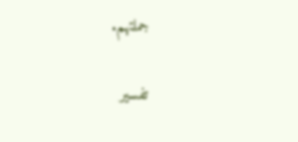جملتهم.

تفسير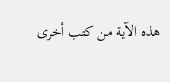هذه الآية من كتب أخرى